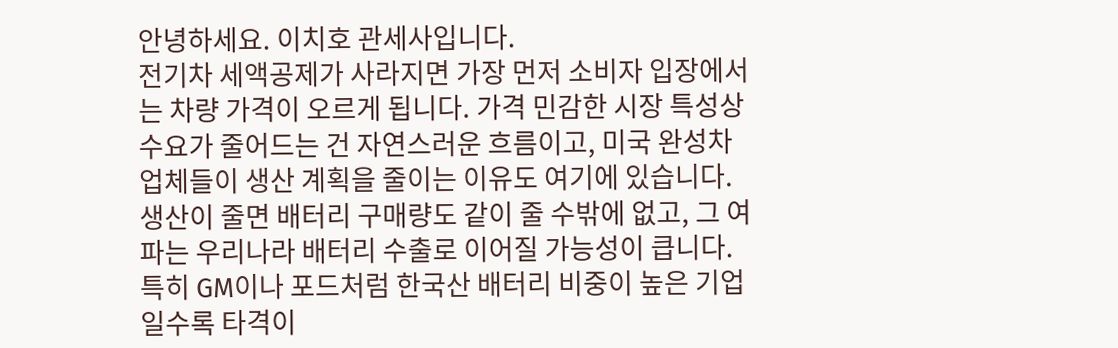안녕하세요. 이치호 관세사입니다.
전기차 세액공제가 사라지면 가장 먼저 소비자 입장에서는 차량 가격이 오르게 됩니다. 가격 민감한 시장 특성상 수요가 줄어드는 건 자연스러운 흐름이고, 미국 완성차 업체들이 생산 계획을 줄이는 이유도 여기에 있습니다. 생산이 줄면 배터리 구매량도 같이 줄 수밖에 없고, 그 여파는 우리나라 배터리 수출로 이어질 가능성이 큽니다. 특히 GM이나 포드처럼 한국산 배터리 비중이 높은 기업일수록 타격이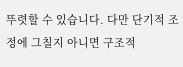뚜렷할 수 있습니다. 다만 단기적 조정에 그칠지 아니면 구조적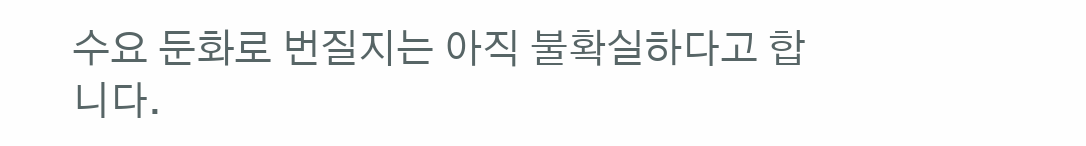수요 둔화로 번질지는 아직 불확실하다고 합니다.